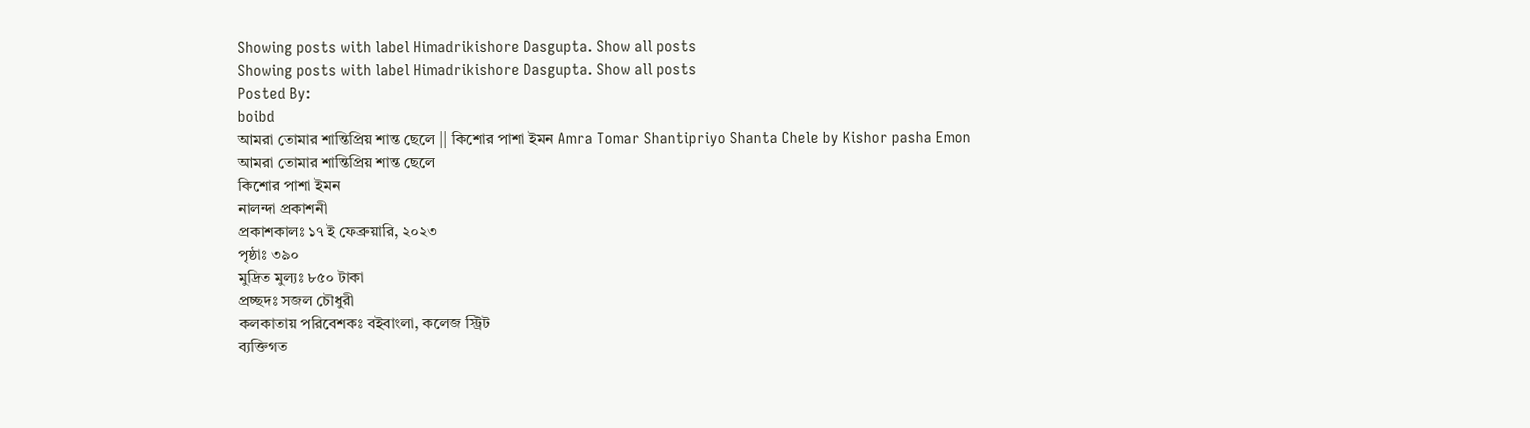Showing posts with label Himadrikishore Dasgupta. Show all posts
Showing posts with label Himadrikishore Dasgupta. Show all posts
Posted By:
boibd
আমরা তোমার শান্তিপ্রিয় শান্ত ছেলে || কিশোর পাশা ইমন Amra Tomar Shantipriyo Shanta Chele by Kishor pasha Emon
আমরা তোমার শান্তিপ্রিয় শান্ত ছেলে
কিশোর পাশা ইমন
নালন্দা প্রকাশনী
প্রকাশকালঃ ১৭ ই ফেব্রুয়ারি, ২০২৩
পৃষ্ঠাঃ ৩৯০
মুদ্রিত মুল্যঃ ৮৫০ টাকা
প্রচ্ছদঃ সজল চৌধুরী
কলকাতায় পরিবেশকঃ বইবাংলা, কলেজ স্ট্রিট
ব্যক্তিগত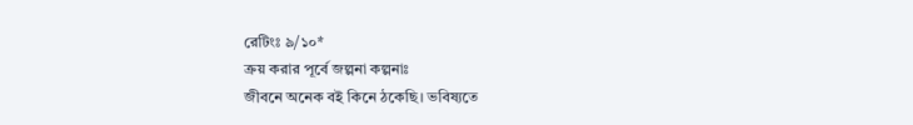রেটিংঃ ৯/১০*
ক্রয় করার পূর্বে জল্পনা কল্পনাঃ
জীবনে অনেক বই কিনে ঠকেছি। ভবিষ্যতে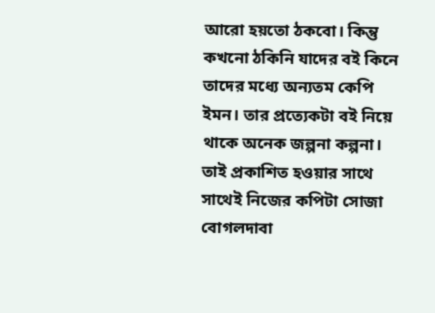আরো হয়তো ঠকবো। কিন্তু কখনো ঠকিনি যাদের বই কিনে তাদের মধ্যে অন্যতম কেপি ইমন। তার প্রত্যেকটা বই নিয়ে থাকে অনেক জল্পনা কল্পনা। তাই প্রকাশিত হওয়ার সাথে সাথেই নিজের কপিটা সোজা বোগলদাবা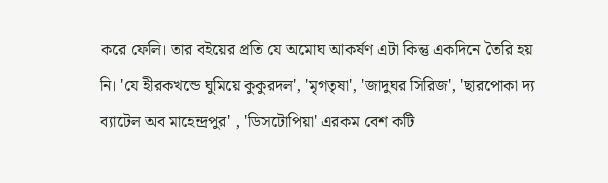করে ফেলি। তার বইয়ের প্রতি যে অমোঘ আকর্ষণ এটা কিন্তু একদিনে তৈরি হয় নি। 'যে হীরকখন্ডে ঘুমিয়ে কুকুরদল', 'মৃগতৃষা', 'জাদুঘর সিরিজ', 'ছারপোকা দ্য ব্যাটেল অব মাহেন্দ্রপুর' , 'ডিসটোপিয়া' এরকম বেশ কটি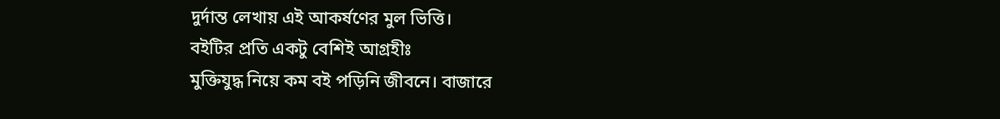দুর্দান্ত লেখায় এই আকর্ষণের মুল ভিত্তি।
বইটির প্রতি একটু বেশিই আগ্রহীঃ
মুক্তিযুদ্ধ নিয়ে কম বই পড়িনি জীবনে। বাজারে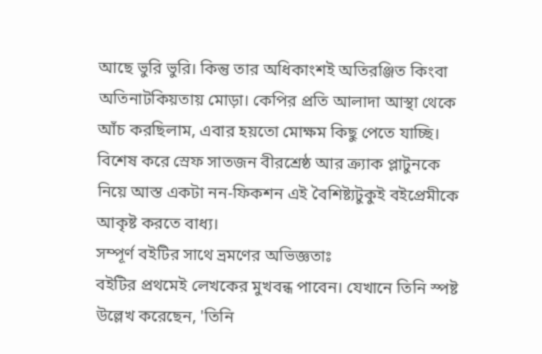আছে ভুরি ভুরি। কিন্তু তার অধিকাংশই অতিরঞ্জিত কিংবা অতিনাটকিয়তায় মোড়া। কেপির প্রতি আলাদা আস্থা থেকে আঁচ করছিলাম, এবার হয়তো মোক্ষম কিছু পেতে যাচ্ছি। বিশেষ করে স্রেফ সাতজন বীরশ্রেষ্ঠ আর ক্র্যাক প্লাটুনকে নিয়ে আস্ত একটা নন-ফিকশন এই বৈশিষ্ট্যটুকুই বইপ্রেমীকে আকৃষ্ট করতে বাধ্য।
সম্পূর্ণ বইটির সাথে ভ্রমণের অভিজ্ঞতাঃ
বইটির প্রথমেই লেখকের মুখবন্ধ পাবেন। যেখানে তিনি স্পষ্ট উল্লেখ করেছেন, 'তিনি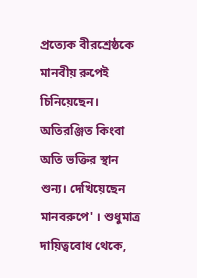প্রত্যেক বীরশ্রেষ্ঠকে মানবীয় রুপেই চিনিয়েছেন। অতিরঞ্জিত কিংবা অতি ভক্তির স্থান শুন্য। দেখিয়েছেন মানবরুপে' । শুধুমাত্র দায়িত্ববোধ থেকে,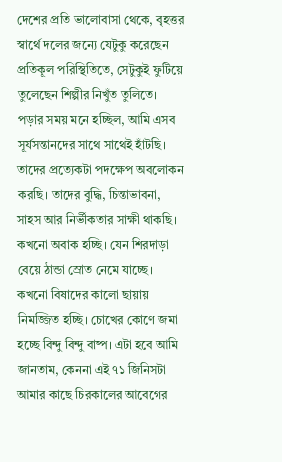দেশের প্রতি ভালোবাসা থেকে, বৃহত্তর স্বার্থে দলের জন্যে যেটুকু করেছেন প্রতিকূল পরিস্থিতিতে, সেটুকুই ফুটিয়ে তুলেছেন শিল্পীর নিখুঁত তুলিতে।
পড়ার সময় মনে হচ্ছিল, আমি এসব সূর্যসন্তানদের সাথে সাথেই হাঁটছি। তাদের প্রত্যেকটা পদক্ষেপ অবলোকন করছি। তাদের বুদ্ধি, চিন্তাভাবনা, সাহস আর নির্ভীকতার সাক্ষী থাকছি। কখনো অবাক হচ্ছি। যেন শিরদাড়া বেয়ে ঠান্ডা স্রোত নেমে যাচ্ছে। কখনো বিষাদের কালো ছায়ায় নিমজ্জিত হচ্ছি। চোখের কোণে জমা হচ্ছে বিন্দু বিন্দু বাষ্প। এটা হবে আমি জানতাম, কেননা এই ৭১ জিনিসটা আমার কাছে চিরকালের আবেগের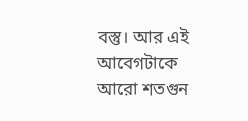বস্তু। আর এই আবেগটাকে আরো শতগুন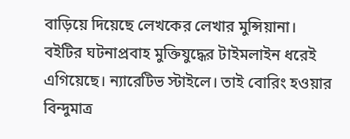বাড়িয়ে দিয়েছে লেখকের লেখার মুন্সিয়ানা।
বইটির ঘটনাপ্রবাহ মুক্তিযুদ্ধের টাইমলাইন ধরেই এগিয়েছে। ন্যারেটিভ স্টাইলে। তাই বোরিং হওয়ার বিন্দুমাত্র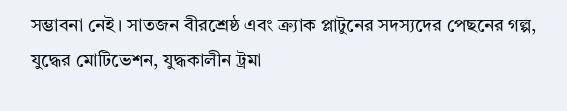সম্ভাবনা নেই। সাতজন বীরশ্রেষ্ঠ এবং ক্র্যাক প্লাটুনের সদস্যদের পেছনের গল্প, যুদ্ধের মোটিভেশন, যুদ্ধকালীন ট্রমা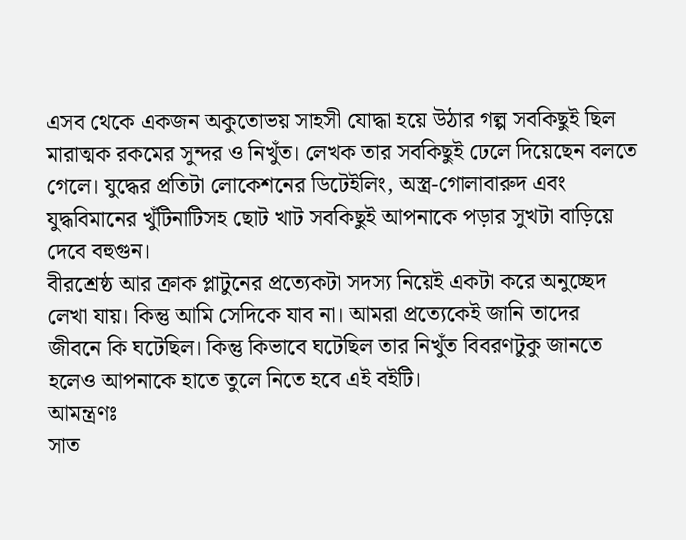এসব থেকে একজন অকুতোভয় সাহসী যোদ্ধা হয়ে উঠার গল্প সবকিছুই ছিল মারাত্মক রকমের সুন্দর ও নিখুঁত। লেখক তার সবকিছুই ঢেলে দিয়েছেন বলতে গেলে। যুদ্ধের প্রতিটা লোকেশনের ডিটেইলিং, অস্ত্র-গোলাবারুদ এবং যুদ্ধবিমানের খুঁটিনাটিসহ ছোট খাট সবকিছুই আপনাকে পড়ার সুখটা বাড়িয়ে দেবে বহুগুন।
বীরশ্রেষ্ঠ আর ক্রাক প্লাটুনের প্রত্যেকটা সদস্য নিয়েই একটা করে অনুচ্ছেদ লেখা যায়। কিন্তু আমি সেদিকে যাব না। আমরা প্রত্যেকেই জানি তাদের জীবনে কি ঘটেছিল। কিন্তু কিভাবে ঘটেছিল তার নিখুঁত বিবরণটুকু জানতে হলেও আপনাকে হাতে তুলে নিতে হবে এই বইটি।
আমন্ত্রণঃ
সাত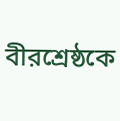বীরশ্রেষ্ঠকে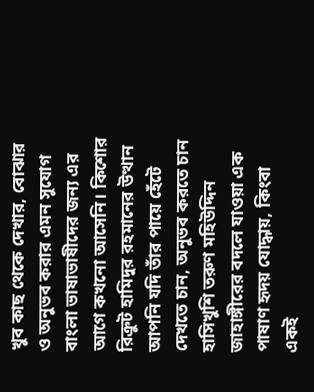খুব কাছ থেকে দেখার, বোঝার ও অনুভব করার এমন সুযোগ বাংলা ভাষাভাষীদের জন্য এর আগে কখনো আসেনি। কিশোর রিক্রুট হামিদুর রহমানের উত্থান আপনি যদি তাঁর পায়ে হেঁটে দেখতে চান, অনুভব করতে চান হাসিখুশি তরুণ মহিউদ্দিন জাহাঙ্গীরের বদলে যাওয়া এক পাষাণ হৃদয় যোদ্ধায়, কিংবা একই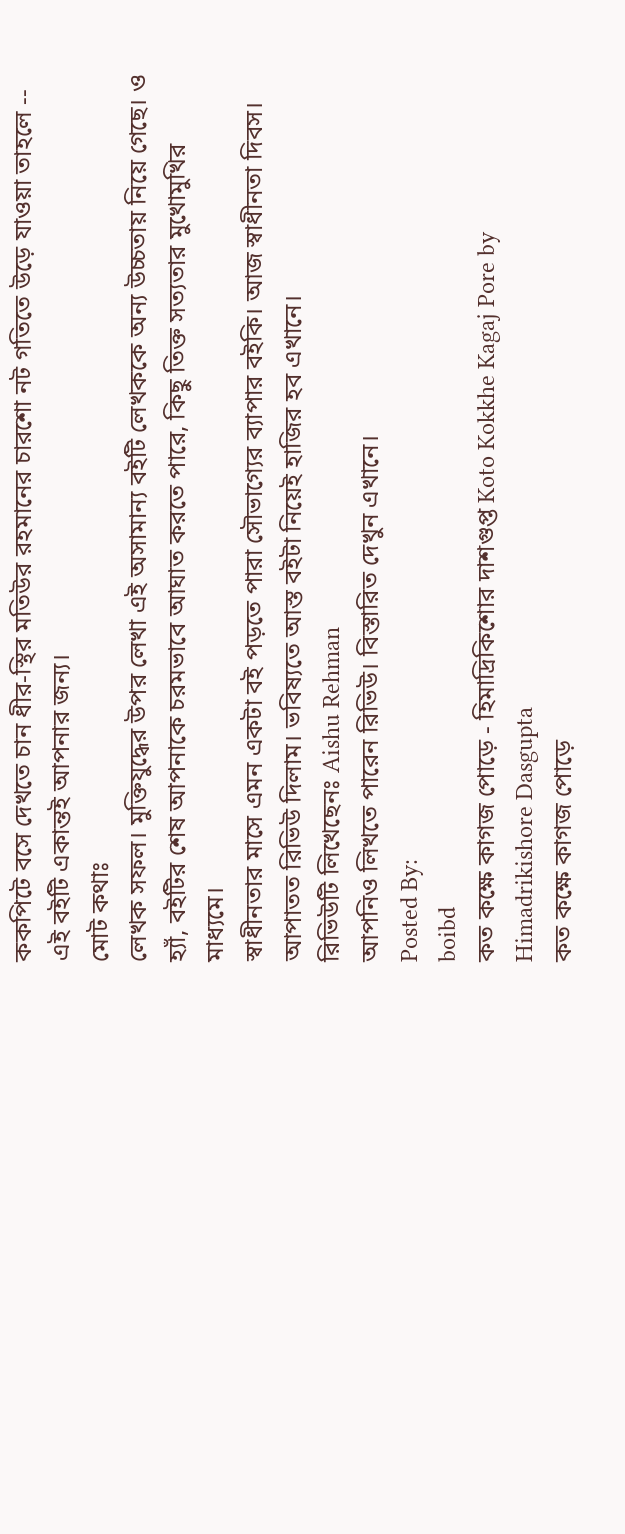ককপিটে বসে দেখতে চান ধীর-স্থির মতিউর রহমানের চারশো নট গতিতে উড়ে যাওয়া তাহলে -- এই বইটি একান্তই আপনার জন্য।
মোট কথাঃ
লেখক সফল। মুক্তিযুদ্ধের উপর লেখা এই অসামান্য বইটি লেখককে অন্য উচ্চতায় নিয়ে গেছে। ও হ্যাঁ, বইটির শেষ আপনাকে চরমভাবে আঘাত করতে পারে, কিছু তিক্ত সত্যতার মুখোমুখির মাধ্যমে।
স্বাধীনতার মাসে এমন একটা বই পড়তে পারা সৌভাগ্যের ব্যাপার বইকি। আজ স্বাধীনতা দিবস। আপাতত রিভিউ দিলাম। ভবিষ্যতে আস্ত বইটা নিয়েই হাজির হব এখানে।
রিভিউটি লিখেছেনঃ Aishu Rehman
আপনিও লিখতে পারেন রিভিউ। বিস্তারিত দেখুন এখানে।
Posted By:
boibd
কত কক্ষে কাগজ পোড়ে - হিমাদ্রিকিশোর দাশগুপ্ত Koto Kokkhe Kagaj Pore by Himadrikishore Dasgupta
কত কক্ষে কাগজ পোড়ে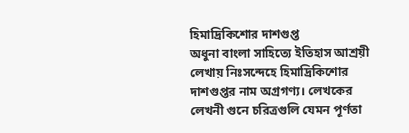হিমাদ্রিকিশোর দাশগুপ্ত
অধুনা বাংলা সাহিত্যে ইতিহাস আশ্রয়ী লেখায় নিঃসন্দেহে হিমাদ্রিকিশোর দাশগুপ্তর নাম অগ্রগণ্য। লেখকের লেখনী গুনে চরিত্রগুলি যেমন পূর্ণতা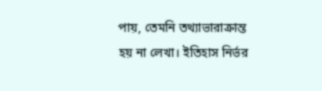পায়, তেমনি তথ্যাভারাক্রান্ত হয় না লেখা। ইতিহাস নির্ভর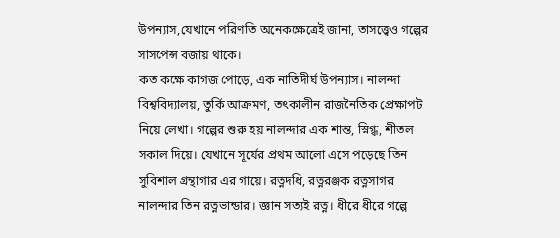উপন্যাস,যেখানে পরিণতি অনেকক্ষেত্রেই জানা, তাসত্ত্বেও গল্পের সাসপেন্স বজায় থাকে।
কত কক্ষে কাগজ পোড়ে, এক নাতিদীর্ঘ উপন্যাস। নালন্দা বিশ্ববিদ্যালয়, তুর্কি আক্রমণ, তৎকালীন রাজনৈতিক প্রেক্ষাপট নিয়ে লেখা। গল্পের শুরু হয় নালন্দার এক শান্ত, স্নিগ্ধ, শীতল সকাল দিয়ে। যেখানে সূর্যের প্রথম আলো এসে পড়েছে তিন সুবিশাল গ্রন্থাগার এর গায়ে। রত্নদধি, রত্নরঞ্জক রত্নসাগর নালন্দার তিন রত্নভান্ডার। জ্ঞান সত্যই রত্ন। ধীরে ধীরে গল্পে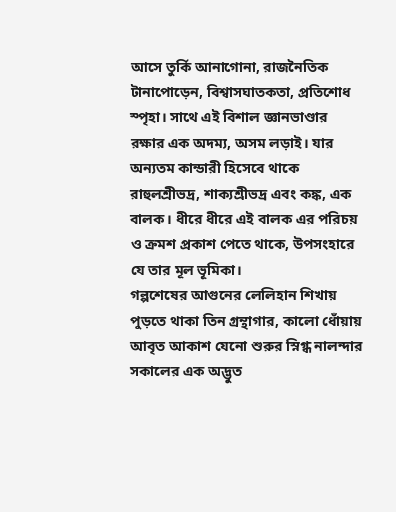আসে তুর্কি আনাগোনা, রাজনৈতিক টানাপোড়েন, বিশ্বাসঘাতকতা, প্রতিশোধ স্পৃহা। সাথে এই বিশাল জ্ঞানভাণ্ডার রক্ষার এক অদম্য, অসম লড়াই। যার অন্যতম কান্ডারী হিসেবে থাকে রাহুলশ্রীভদ্র, শাক্যশ্রীভদ্র এবং কঙ্ক, এক বালক। ধীরে ধীরে এই বালক এর পরিচয় ও ক্রমশ প্রকাশ পেতে থাকে, উপসংহারে যে তার মূল ভূমিকা।
গল্পশেষের আগুনের লেলিহান শিখায় পুড়তে থাকা তিন গ্রন্থাগার, কালো ধোঁয়ায় আবৃত আকাশ যেনো শুরুর স্নিগ্ধ নালন্দার সকালের এক অদ্ভুত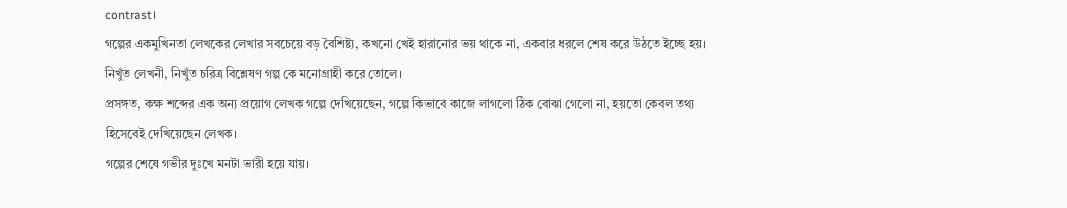contrast।
গল্পের একমুখিনতা লেখকের লেখার সবচেয়ে বড় বৈশিষ্ট্য, কখনো খেই হারানোর ভয় থাকে না, একবার ধরলে শেষ করে উঠতে ইচ্ছে হয়। নিখুঁত লেখনী, নিখুঁত চরিত্র বিশ্লেষণ গল্প কে মনোগ্রাহী করে তোলে।
প্রসঙ্গত, কক্ষ শব্দের এক অন্য প্রয়োগ লেখক গল্পে দেখিয়েছেন, গল্পে কিভাবে কাজে লাগলো ঠিক বোঝা গেলো না, হয়তো কেবল তথ্য হিসেবেই দেখিয়েছেন লেখক।
গল্পের শেষে গভীর দুঃখে মনটা ভারী হয়ে যায়।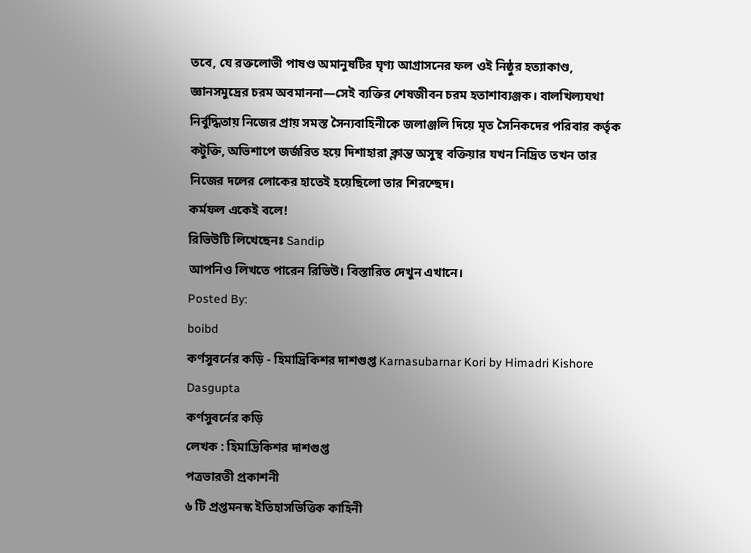তবে, যে রক্তলোভী পাষণ্ড অমানুষটির ঘৃণ্য আগ্রাসনের ফল ওই নিষ্ঠুর হত্যাকাণ্ড, জ্ঞানসমুদ্রের চরম অবমাননা―সেই ব্যক্তির শেষজীবন চরম হতাশাব্যঞ্জক। বালখিল্যযথা নির্বুদ্ধিতায় নিজের প্রায় সমস্ত সৈন্যবাহিনীকে জলাঞ্জলি দিয়ে মৃত সৈনিকদের পরিবার কর্তৃক কটুক্তি, অভিশাপে জর্জরিত হয়ে দিশাহারা ক্লান্ত অসুস্থ বক্তিয়ার যখন নিদ্রিত তখন তার নিজের দলের লোকের হাতেই হয়েছিলো তার শিরশ্ছেদ।
কর্মফল একেই বলে!
রিভিউটি লিখেছেনঃ Sandip
আপনিও লিখতে পারেন রিভিউ। বিস্তারিত দেখুন এখানে।
Posted By:
boibd
কর্ণসুবর্নের কড়ি - হিমাদ্রিকিশর দাশগুপ্ত Karnasubarnar Kori by Himadri Kishore Dasgupta
কর্ণসুবর্নের কড়ি
লেখক : হিমাদ্রিকিশর দাশগুপ্ত
পত্রভারতী প্রকাশনী
৬ টি প্রপ্তমনস্ক ইতিহাসভিত্তিক কাহিনী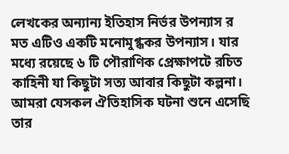লেখকের অন্যান্য ইতিহাস নির্ভর উপন্যাস র মত এটিও একটি মনোমুগ্ধকর উপন্যাস। যার মধ্যে রয়েছে ৬ টি পৌরাণিক প্রেক্ষাপটে রচিত কাহিনী যা কিছুটা সত্য আবার কিছুটা কল্পনা। আমরা যেসকল ঐতিহাসিক ঘটনা শুনে এসেছি তার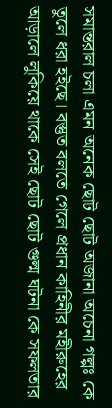সমান্তরাল চলা এমন অনেক ছোট ছোট অজানা অচেনা গল্পঃ কে তুলে ধরা হইছে। বস্তুত বলতে গেলে প্রধান কাহিনীর মহীরুহের আড়ালে লুকিয়ে থাকে সেই ছোট ছোট গুল্ম ঘটনা কে সফলতার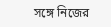সঙ্গে নিজের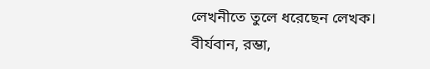লেখনীতে তুলে ধরেছেন লেখক।
বীর্যবান, রম্ভা,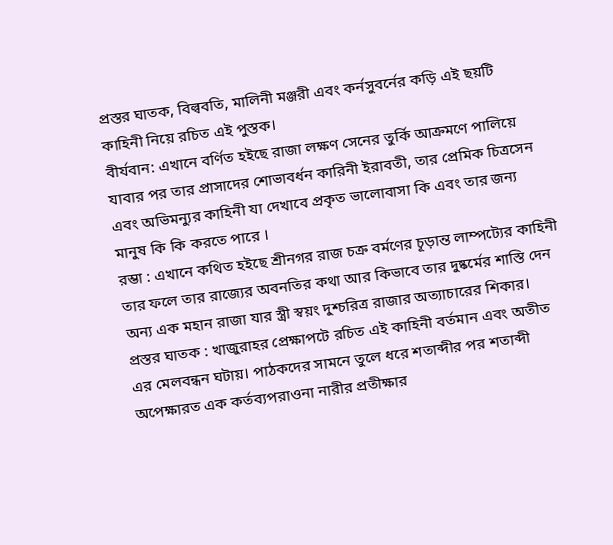প্রস্তর ঘাতক, বিল্ববতি, মালিনী মঞ্জরী এবং কর্নসুবর্নের কড়ি এই ছয়টি কাহিনী নিয়ে রচিত এই পুস্তক।
বীর্যবান: এখানে বর্ণিত হইছে রাজা লক্ষণ সেনের তুর্কি আক্রমণে পালিয়ে যাবার পর তার প্রাসাদের শোভাবর্ধন কারিনী ইরাবতী, তার প্রেমিক চিত্রসেন এবং অভিমন্যুর কাহিনী যা দেখাবে প্রকৃত ভালোবাসা কি এবং তার জন্য মানুষ কি কি করতে পারে ।
রম্ভা : এখানে কথিত হইছে শ্রীনগর রাজ চক্র বর্মণের চূড়ান্ত লাম্পট্যের কাহিনী তার ফলে তার রাজ্যের অবনতির কথা আর কিভাবে তার দুষ্কর্মের শাস্তি দেন অন্য এক মহান রাজা যার স্ত্রী স্বয়ং দুশ্চরিত্র রাজার অত্যাচারের শিকার।
প্রস্তর ঘাতক : খাজুরাহর প্রেক্ষাপটে রচিত এই কাহিনী বর্তমান এবং অতীত এর মেলবন্ধন ঘটায়। পাঠকদের সামনে তুলে ধরে শতাব্দীর পর শতাব্দী অপেক্ষারত এক কর্তব্যপরাওনা নারীর প্রতীক্ষার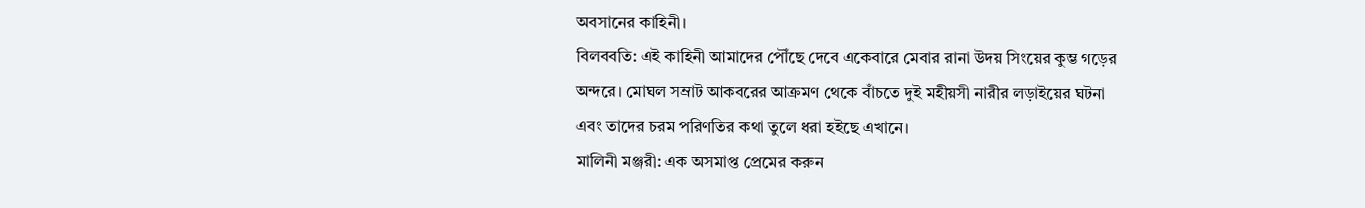অবসানের কাহিনী।
বিলববতি: এই কাহিনী আমাদের পৌঁছে দেবে একেবারে মেবার রানা উদয় সিংয়ের কুম্ভ গড়ের অন্দরে। মোঘল সম্রাট আকবরের আক্রমণ থেকে বাঁচতে দুই মহীয়সী নারীর লড়াইয়ের ঘটনা এবং তাদের চরম পরিণতির কথা তুলে ধরা হইছে এখানে।
মালিনী মঞ্জরী: এক অসমাপ্ত প্রেমের করুন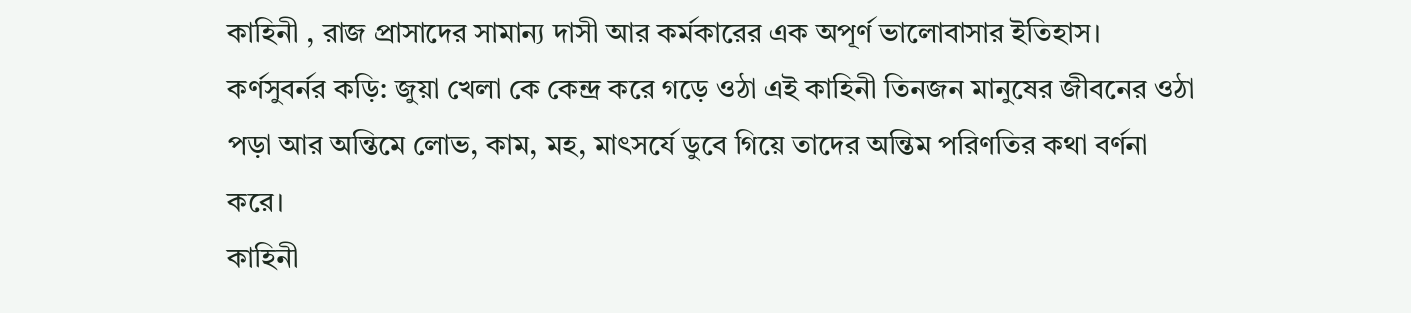কাহিনী , রাজ প্রাসাদের সামান্য দাসী আর কর্মকারের এক অপূর্ণ ভালোবাসার ইতিহাস।
কর্ণসুবর্নর কড়ি: জুয়া খেলা কে কেন্দ্র করে গড়ে ওঠা এই কাহিনী তিনজন মানুষের জীবনের ওঠা পড়া আর অন্তিমে লোভ, কাম, মহ, মাৎসর্যে ডুবে গিয়ে তাদের অন্তিম পরিণতির কথা বর্ণনা করে।
কাহিনী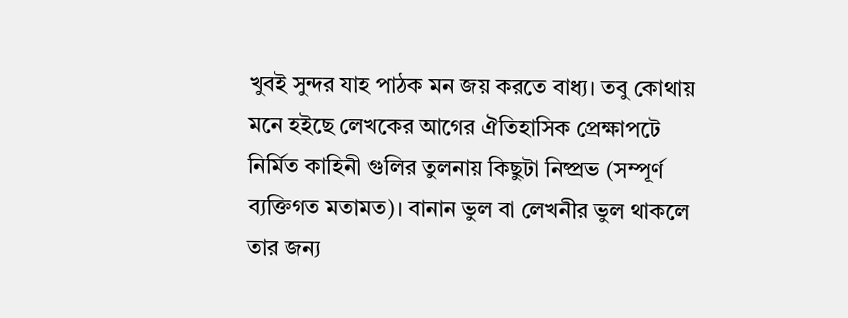খুবই সুন্দর যাহ পাঠক মন জয় করতে বাধ্য। তবু কোথায় মনে হইছে লেখকের আগের ঐতিহাসিক প্রেক্ষাপটে নির্মিত কাহিনী গুলির তুলনায় কিছুটা নিষ্প্রভ (সম্পূর্ণ ব্যক্তিগত মতামত)। বানান ভুল বা লেখনীর ভুল থাকলে তার জন্য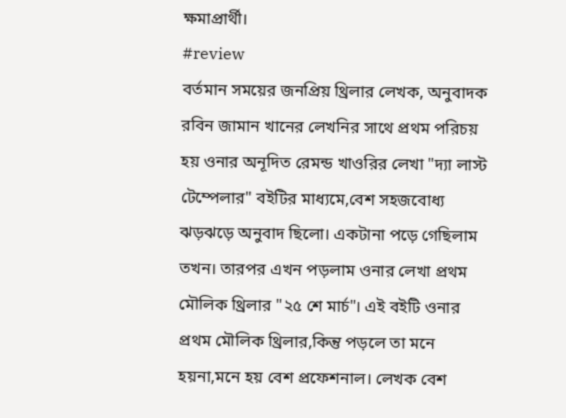ক্ষমাপ্রার্থী।
#review
বর্তমান সময়ের জনপ্রিয় থ্রিলার লেখক, অনুবাদক রবিন জামান খানের লেখনির সাথে প্রথম পরিচয় হয় ওনার অনূদিত রেমন্ড খাওরির লেখা "দ্যা লাস্ট টেম্পেলার" বইটির মাধ্যমে,বেশ সহজবোধ্য ঝড়ঝড়ে অনুবাদ ছিলো। একটানা পড়ে গেছিলাম তখন। তারপর এখন পড়লাম ওনার লেখা প্রথম মৌলিক থ্রিলার "২৫ শে মার্চ"। এই বইটি ওনার প্রথম মৌলিক থ্রিলার,কিন্তু পড়লে তা মনে হয়না,মনে হয় বেশ প্রফেশনাল। লেখক বেশ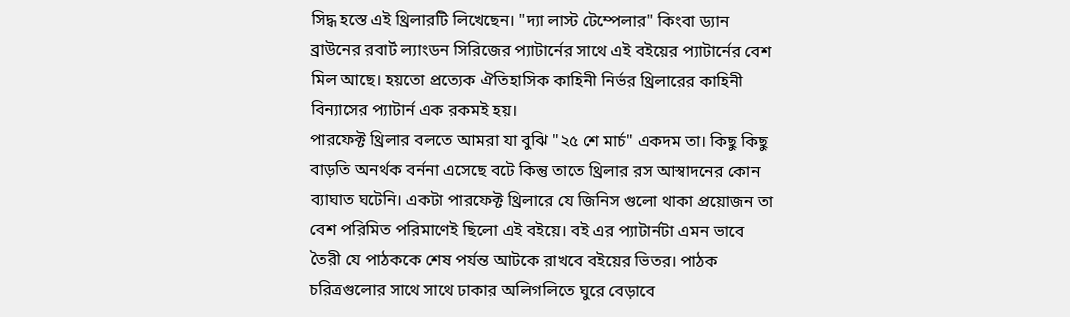সিদ্ধ হস্তে এই থ্রিলারটি লিখেছেন। "দ্যা লাস্ট টেম্পেলার" কিংবা ড্যান ব্রাউনের রবার্ট ল্যাংডন সিরিজের প্যাটার্নের সাথে এই বইয়ের প্যাটার্নের বেশ মিল আছে। হয়তো প্রত্যেক ঐতিহাসিক কাহিনী নির্ভর থ্রিলারের কাহিনী বিন্যাসের প্যাটার্ন এক রকমই হয়।
পারফেক্ট থ্রিলার বলতে আমরা যা বুঝি "২৫ শে মার্চ" একদম তা। কিছু কিছু বাড়তি অনর্থক বর্ননা এসেছে বটে কিন্তু তাতে থ্রিলার রস আস্বাদনের কোন ব্যাঘাত ঘটেনি। একটা পারফেক্ট থ্রিলারে যে জিনিস গুলো থাকা প্রয়োজন তা বেশ পরিমিত পরিমাণেই ছিলো এই বইয়ে। বই এর প্যাটার্নটা এমন ভাবে তৈরী যে পাঠককে শেষ পর্যন্ত আটকে রাখবে বইয়ের ভিতর। পাঠক চরিত্রগুলোর সাথে সাথে ঢাকার অলিগলিতে ঘুরে বেড়াবে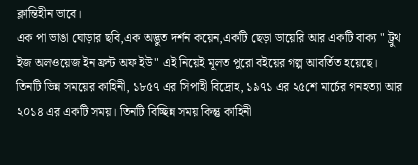ক্লান্তিহীন ভাবে।
এক পা ভাঙা ঘোড়ার ছবি,এক অদ্ভুত দর্শন কয়েন,একটি ছেড়া ডায়েরি আর একটি বাক্য " ট্রুথ ইজ অলওয়েজ ইন ফ্রন্ট অফ ইউ" এই নিয়েই মূলত পুরো বইয়ের গল্প আবর্তিত হয়েছে।
তিনটি ভিন্ন সময়ের কাহিনী, ১৮৫৭ এর সিপাহী বিদ্রোহ, ১৯৭১ এর ২৫শে মার্চের গনহত্যা আর ২০১৪ এর একটি সময়। তিনটি বিচ্ছিন্ন সময় কিন্তু কাহিনী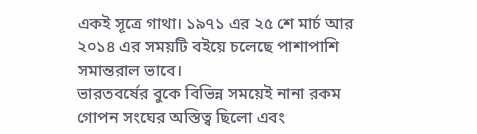একই সূত্রে গাথা। ১৯৭১ এর ২৫ শে মার্চ আর ২০১৪ এর সময়টি বইয়ে চলেছে পাশাপাশি সমান্তরাল ভাবে।
ভারতবর্ষের বুকে বিভিন্ন সময়েই নানা রকম গোপন সংঘের অস্তিত্ব ছিলো এবং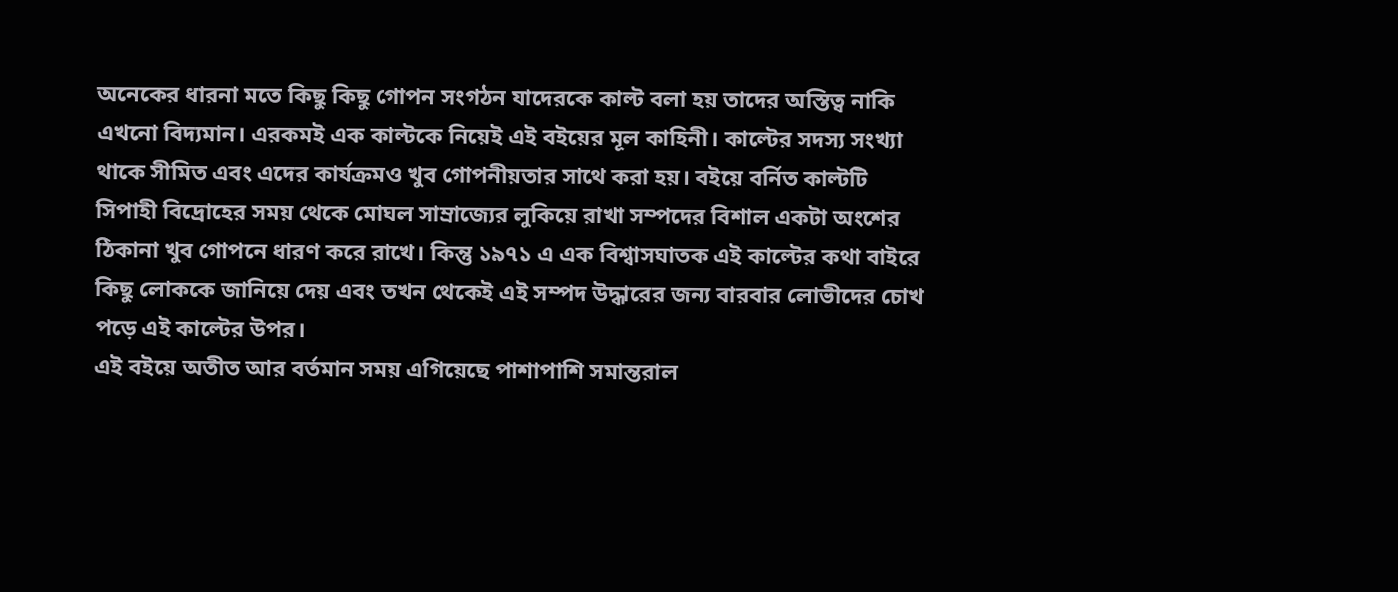অনেকের ধারনা মতে কিছু কিছু গোপন সংগঠন যাদেরকে কাল্ট বলা হয় তাদের অস্তিত্ব নাকি এখনো বিদ্যমান। এরকমই এক কাল্টকে নিয়েই এই বইয়ের মূল কাহিনী। কাল্টের সদস্য সংখ্যা থাকে সীমিত এবং এদের কার্যক্রমও খুব গোপনীয়তার সাথে করা হয়। বইয়ে বর্নিত কাল্টটি সিপাহী বিদ্রোহের সময় থেকে মোঘল সাম্রাজ্যের লুকিয়ে রাখা সম্পদের বিশাল একটা অংশের ঠিকানা খুব গোপনে ধারণ করে রাখে। কিন্তু ১৯৭১ এ এক বিশ্বাসঘাতক এই কাল্টের কথা বাইরে কিছু লোককে জানিয়ে দেয় এবং তখন থেকেই এই সম্পদ উদ্ধারের জন্য বারবার লোভীদের চোখ পড়ে এই কাল্টের উপর।
এই বইয়ে অতীত আর বর্তমান সময় এগিয়েছে পাশাপাশি সমান্তরাল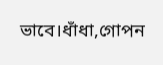ভাবে।ধাঁধা,গোপন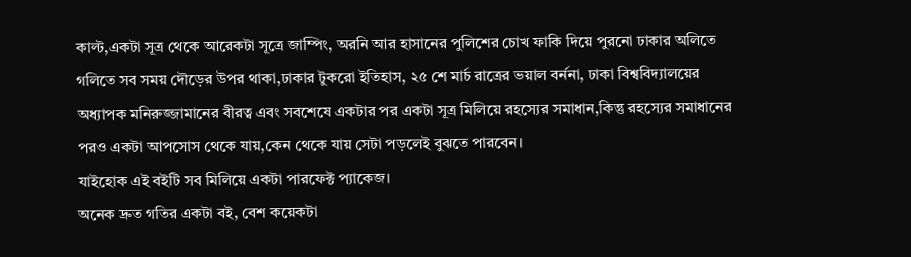কাল্ট,একটা সূত্র থেকে আরেকটা সূত্রে জাম্পিং, অরনি আর হাসানের পুলিশের চোখ ফাকি দিয়ে পুরনো ঢাকার অলিতে গলিতে সব সময় দৌড়ের উপর থাকা,ঢাকার টুকরো ইতিহাস, ২৫ শে মার্চ রাত্রের ভয়াল বর্ননা, ঢাকা বিশ্ববিদ্যালয়ের অধ্যাপক মনিরুজ্জামানের বীরত্ব এবং সবশেষে একটার পর একটা সূত্র মিলিয়ে রহস্যের সমাধান,কিন্তু রহস্যের সমাধানের পরও একটা আপসোস থেকে যায়,কেন থেকে যায় সেটা পড়লেই বুঝতে পারবেন।
যাইহোক এই বইটি সব মিলিয়ে একটা পারফেক্ট প্যাকেজ।
অনেক দ্রুত গতির একটা বই, বেশ কয়েকটা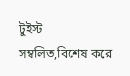টুইস্ট সম্বলিত,বিশেষ করে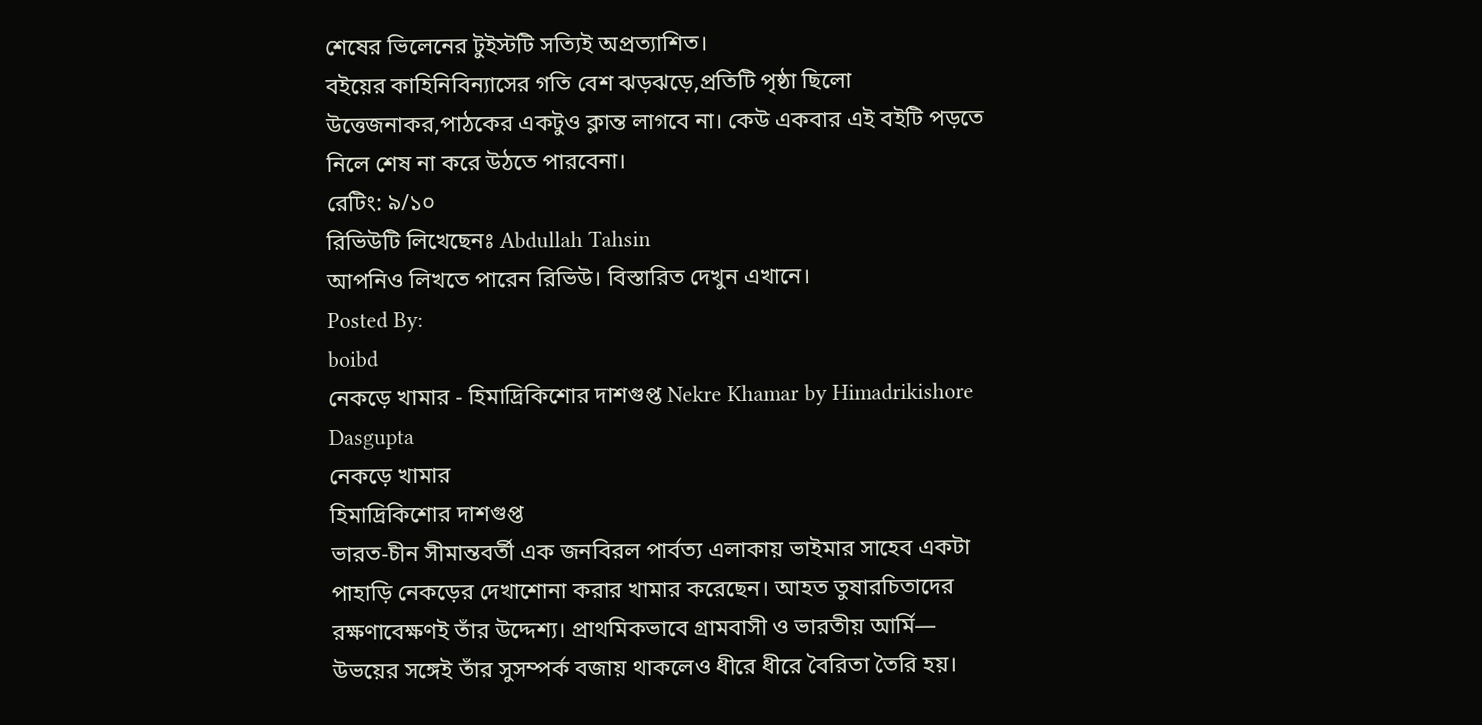শেষের ভিলেনের টুইস্টটি সত্যিই অপ্রত্যাশিত।
বইয়ের কাহিনিবিন্যাসের গতি বেশ ঝড়ঝড়ে,প্রতিটি পৃষ্ঠা ছিলো উত্তেজনাকর,পাঠকের একটুও ক্লান্ত লাগবে না। কেউ একবার এই বইটি পড়তে নিলে শেষ না করে উঠতে পারবেনা।
রেটিং: ৯/১০
রিভিউটি লিখেছেনঃ Abdullah Tahsin
আপনিও লিখতে পারেন রিভিউ। বিস্তারিত দেখুন এখানে।
Posted By:
boibd
নেকড়ে খামার - হিমাদ্রিকিশোর দাশগুপ্ত Nekre Khamar by Himadrikishore Dasgupta
নেকড়ে খামার
হিমাদ্রিকিশোর দাশগুপ্ত
ভারত-চীন সীমান্তবর্তী এক জনবিরল পার্বত্য এলাকায় ভাইমার সাহেব একটা পাহাড়ি নেকড়ের দেখাশোনা করার খামার করেছেন। আহত তুষারচিতাদের রক্ষণাবেক্ষণই তাঁর উদ্দেশ্য। প্রাথমিকভাবে গ্রামবাসী ও ভারতীয় আর্মি— উভয়ের সঙ্গেই তাঁর সুসম্পর্ক বজায় থাকলেও ধীরে ধীরে বৈরিতা তৈরি হয়।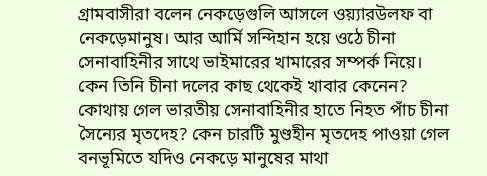গ্রামবাসীরা বলেন নেকড়েগুলি আসলে ওয়্যারউলফ বা নেকড়েমানুষ। আর আর্মি সন্দিহান হয়ে ওঠে চীনা সেনাবাহিনীর সাথে ভাইমারের খামারের সম্পর্ক নিয়ে। কেন তিনি চীনা দলের কাছ থেকেই খাবার কেনেন? কোথায় গেল ভারতীয় সেনাবাহিনীর হাতে নিহত পাঁচ চীনা সৈন্যের মৃতদেহ? কেন চারটি মুণ্ডহীন মৃতদেহ পাওয়া গেল বনভূমিতে যদিও নেকড়ে মানুষের মাথা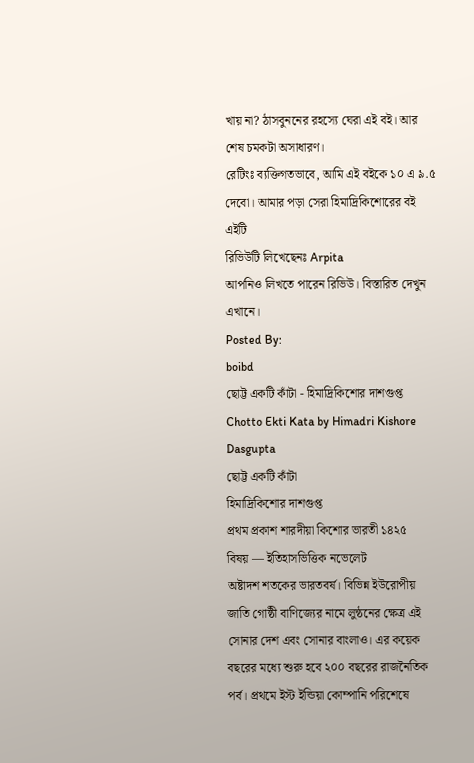খায় না? ঠাসবুননের রহস্যে ঘেরা এই বই। আর শেষ চমকটা অসাধারণ।
রেটিংঃ ব্যক্তিগতভাবে, আমি এই বইকে ১০ এ ৯.৫ দেবো। আমার পড়া সেরা হিমাদ্রিকিশোরের বই এইটি
রিভিউটি লিখেছেনঃ Arpita
আপনিও লিখতে পারেন রিভিউ। বিস্তারিত দেখুন এখানে।
Posted By:
boibd
ছোট্ট একটি কাঁটা - হিমাদ্রিকিশোর দাশগুপ্ত Chotto Ekti Kata by Himadri Kishore Dasgupta
ছোট্ট একটি কাঁটা
হিমাদ্রিকিশোর দাশগুপ্ত
প্রথম প্রকাশ শারদীয়া কিশোর ভারতী ১৪২৫
বিষয় — ইতিহাসভিত্তিক নভেলেট
অষ্টাদশ শতকের ভারতবর্ষ। বিভিন্ন ইউরোপীয় জাতি গোষ্ঠী বাণিজ্যের নামে লুন্ঠনের ক্ষেত্র এই সোনার দেশ এবং সোনার বাংলাও। এর কয়েক বছরের মধ্যে শুরু হবে ২০০ বছরের রাজনৈতিক পর্ব। প্রথমে ইস্ট ইন্ডিয়া কোম্পানি পরিশেষে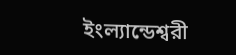ইংল্যান্ডেশ্বরী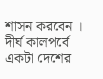শাসন করবেন । দীর্ঘ কালপর্বে একটা দেশের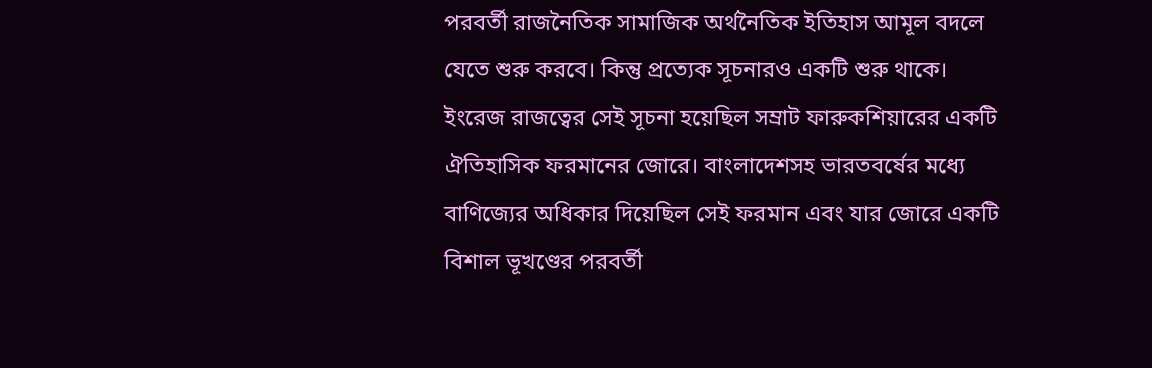পরবর্তী রাজনৈতিক সামাজিক অর্থনৈতিক ইতিহাস আমূল বদলে যেতে শুরু করবে। কিন্তু প্রত্যেক সূচনারও একটি শুরু থাকে। ইংরেজ রাজত্বের সেই সূচনা হয়েছিল সম্রাট ফারুকশিয়ারের একটি ঐতিহাসিক ফরমানের জোরে। বাংলাদেশসহ ভারতবর্ষের মধ্যে বাণিজ্যের অধিকার দিয়েছিল সেই ফরমান এবং যার জোরে একটি বিশাল ভূখণ্ডের পরবর্তী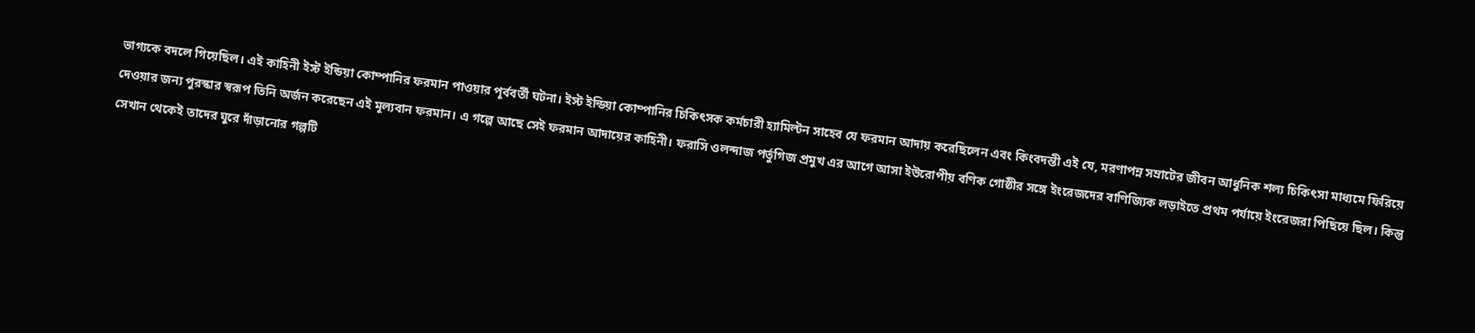ভাগ্যকে বদলে গিয়েছিল। এই কাহিনী ইস্ট ইন্ডিয়া কোম্পানির ফরমান পাওয়ার পূর্ববর্তী ঘটনা। ইস্ট ইন্ডিয়া কোম্পানির চিকিৎসক কর্মচারী হ্যামিল্টন সাহেব যে ফরমান আদায় করেছিলেন এবং কিংবদন্তী এই যে, মরণাপন্ন সম্রাটের জীবন আধুনিক শল্য চিকিৎসা মাধ্যমে ফিরিয়ে দেওয়ার জন্য পুরস্কার স্বরূপ তিনি অর্জন করেছেন এই মূল্যবান ফরমান। এ গল্পে আছে সেই ফরমান আদায়ের কাহিনী। ফরাসি ওলন্দাজ পর্তুগিজ প্রমুখ এর আগে আসা ইউরোপীয় বণিক গোষ্ঠীর সঙ্গে ইংরেজদের বাণিজ্যিক লড়াইতে প্রথম পর্যায়ে ইংরেজরা পিছিয়ে ছিল। কিন্তু সেখান থেকেই তাদের ঘুরে দাঁড়ানোর গল্পটি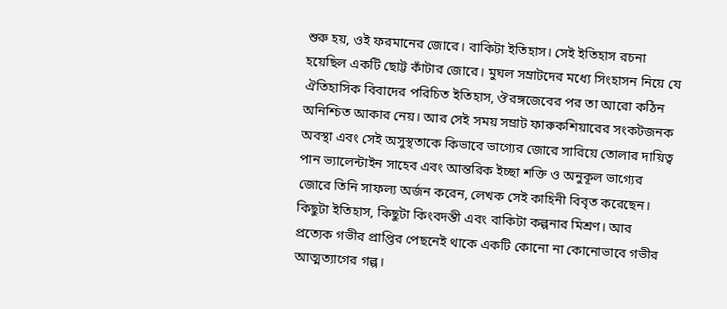শুরু হয়, ওই ফরমানের জোরে। বাকিটা ইতিহাস। সেই ইতিহাস রচনা হয়েছিল একটি ছোট্ট কাঁটার জোরে। মুঘল সম্রাটদের মধ্যে সিংহাসন নিয়ে যে ঐতিহাসিক বিবাদের পরিচিত ইতিহাস, ঔরঙ্গজেবের পর তা আরো কঠিন অনিশ্চিত আকার নেয়। আর সেই সময় সম্রাট ফারুকশিয়ারের সংকটজনক অবস্থা এবং সেই অসুস্থতাকে কিভাবে ভাগ্যের জোরে সারিয়ে তোলার দায়িত্ব পান ভ্যালেন্টাইন সাহেব এবং আন্তরিক ইচ্ছা শক্তি ও অনুকূল ভাগ্যের জোরে তিনি সাফল্য অর্জন করেন, লেখক সেই কাহিনী বিবৃত করেছেন। কিছুটা ইতিহাস, কিছুটা কিংবদন্তী এবং বাকিটা কল্পনার মিশ্রণ। আর প্রত্যেক গভীর প্রাপ্তির পেছনেই থাকে একটি কোনো না কোনোভাবে গভীর আত্মত্যাগের গল্প।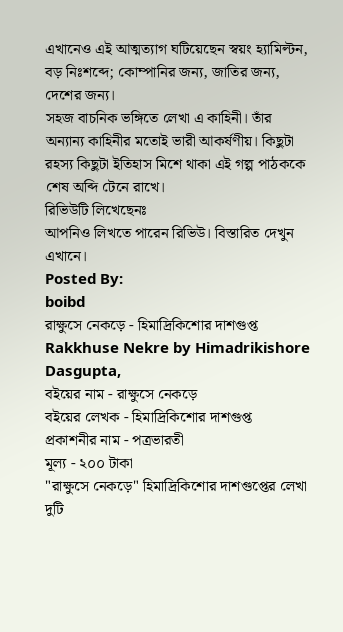এখানেও এই আত্মত্যাগ ঘটিয়েছেন স্বয়ং হ্যামিল্টন, বড় নিঃশব্দে; কোম্পানির জন্য, জাতির জন্য, দেশের জন্য।
সহজ বাচনিক ভঙ্গিতে লেখা এ কাহিনী। তাঁর অন্যান্য কাহিনীর মতোই ভারী আকর্ষণীয়। কিছুটা রহস্য কিছুটা ইতিহাস মিশে থাকা এই গল্প পাঠককে শেষ অব্দি টেনে রাখে।
রিভিউটি লিখেছেনঃ
আপনিও লিখতে পারেন রিভিউ। বিস্তারিত দেখুন এখানে।
Posted By:
boibd
রাক্ষুসে নেকড়ে - হিমাদ্রিকিশোর দাশগুপ্ত Rakkhuse Nekre by Himadrikishore Dasgupta,
বইয়ের নাম - রাক্ষুসে নেকড়ে
বইয়ের লেখক - হিমাদ্রিকিশোর দাশগুপ্ত
প্রকাশনীর নাম - পত্রভারতী
মূল্য - ২০০ টাকা
"রাক্ষুসে নেকড়ে" হিমাদ্রিকিশোর দাশগুপ্তের লেখা দুটি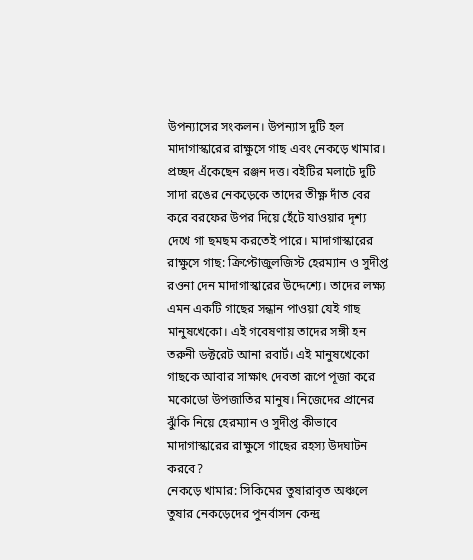উপন্যাসের সংকলন। উপন্যাস দুটি হল মাদাগাস্কারের রাক্ষুসে গাছ এবং নেকড়ে খামার। প্রচ্ছদ এঁকেছেন রঞ্জন দত্ত। বইটির মলাটে দুটি সাদা রঙের নেকড়েকে তাদের তীক্ষ্ণ দাঁত বের করে বরফের উপর দিয়ে হেঁটে যাওয়ার দৃশ্য দেখে গা ছমছম করতেই পারে। মাদাগাস্কারের রাক্ষুসে গাছ: ক্রিপ্টোজুলজিস্ট হেরম্যান ও সুদীপ্ত রওনা দেন মাদাগাস্কারের উদ্দেশ্যে। তাদের লক্ষ্য এমন একটি গাছের সন্ধান পাওয়া যেই গাছ মানুষখেকো। এই গবেষণায় তাদের সঙ্গী হন তরুনী ডক্টরেট আনা রবার্ট। এই মানুষখেকো গাছকে আবার সাক্ষাৎ দেবতা রূপে পূজা করে মকোডো উপজাতির মানুষ। নিজেদের প্রানের ঝুঁকি নিয়ে হেরম্যান ও সুদীপ্ত কীভাবে মাদাগাস্কারের রাক্ষুসে গাছের রহস্য উদঘাটন করবে?
নেকড়ে খামার: সিকিমের তুষারাবৃত অঞ্চলে তুষার নেকড়েদের পুনর্বাসন কেন্দ্র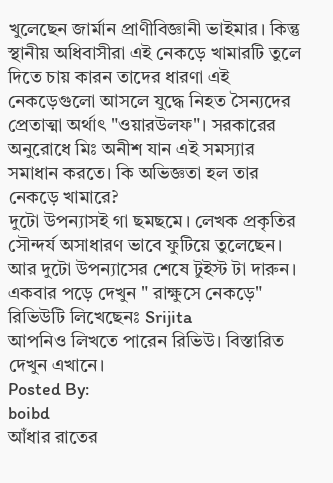খুলেছেন জার্মান প্রাণীবিজ্ঞানী ভাইমার। কিন্তু স্থানীয় অধিবাসীরা এই নেকড়ে খামারটি তুলে দিতে চায় কারন তাদের ধারণা এই নেকড়েগুলো আসলে যুদ্ধে নিহত সৈন্যদের প্রেতাত্মা অর্থাৎ "ওয়ারউলফ"। সরকারের অনুরোধে মিঃ অনীশ যান এই সমস্যার সমাধান করতে। কি অভিজ্ঞতা হল তার নেকড়ে খামারে?
দুটো উপন্যাসই গা ছমছমে। লেখক প্রকৃতির সৌন্দর্য অসাধারণ ভাবে ফুটিয়ে তুলেছেন। আর দুটো উপন্যাসের শেষে টুইস্ট টা দারুন।
একবার পড়ে দেখুন " রাক্ষুসে নেকড়ে"
রিভিউটি লিখেছেনঃ Srijita
আপনিও লিখতে পারেন রিভিউ। বিস্তারিত দেখুন এখানে।
Posted By:
boibd
আঁধার রাতের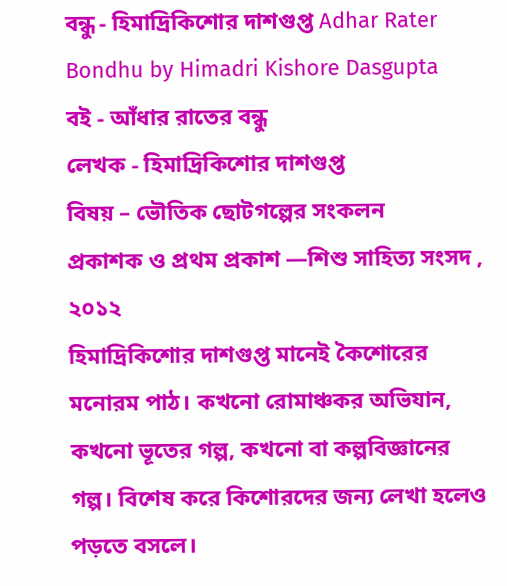বন্ধু - হিমাদ্রিকিশোর দাশগুপ্ত Adhar Rater Bondhu by Himadri Kishore Dasgupta
বই - আঁধার রাতের বন্ধু
লেখক - হিমাদ্রিকিশোর দাশগুপ্ত
বিষয় – ভৌতিক ছোটগল্পের সংকলন
প্রকাশক ও প্রথম প্রকাশ —শিশু সাহিত্য সংসদ , ২০১২
হিমাদ্রিকিশোর দাশগুপ্ত মানেই কৈশোরের মনোরম পাঠ। কখনো রোমাঞ্চকর অভিযান, কখনো ভূতের গল্প, কখনো বা কল্পবিজ্ঞানের গল্প। বিশেষ করে কিশোরদের জন্য লেখা হলেও পড়তে বসলে।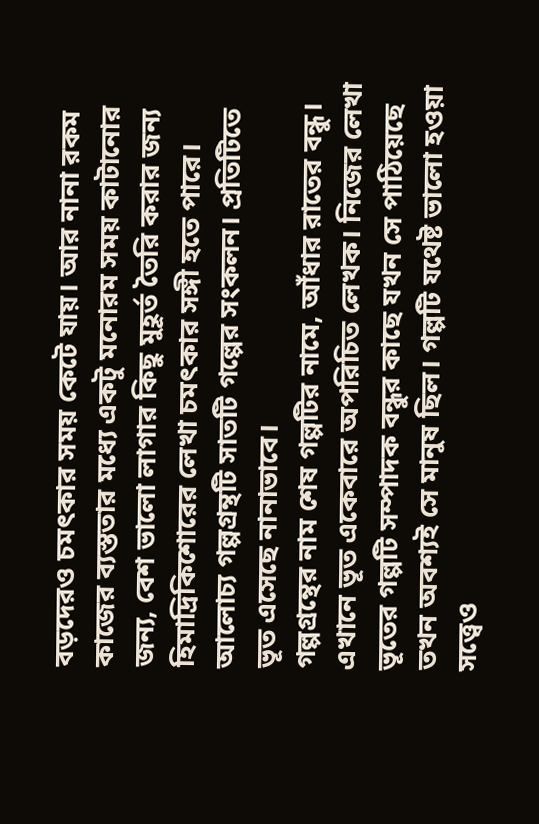বড়দেরও চমৎকার সময় কেটে যায়। আর নানা রকম কাজের ব্যস্ততার মধ্যে একটু মনোরম সময় কাটানোর জন্য, বেশ ভালো লাগার কিছু মুহূর্ত তৈরি করার জন্য হিমাদ্রিকিশোরের লেখা চমৎকার সঙ্গী হতে পারে।
আলোচ্য গল্পগ্রন্থটি সাতটি গল্পের সংকলন। প্রতিটিতে ভূত এসেছে নানাভাবে।
গল্পগ্রন্থের নাম শেষ গল্পটির নামে, আঁধার রাতের বন্ধু। এখানে ভূত একেবারে অপরিচিত লেখক। নিজের লেখা ভূতের গল্পটি সম্পাদক বন্ধুর কাছে যখন সে পাঠিয়েছে তখন অবশ্যই সে মানুষ ছিল। গল্পটি যথেষ্ট ভালো হওয়া সত্ত্বেও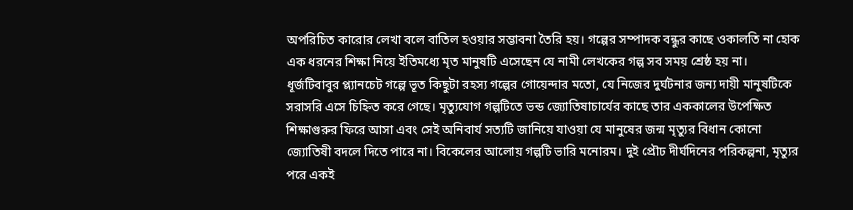অপরিচিত কারোর লেখা বলে বাতিল হওয়ার সম্ভাবনা তৈরি হয়। গল্পের সম্পাদক বন্ধুর কাছে ওকালতি না হোক এক ধরনের শিক্ষা নিয়ে ইতিমধ্যে মৃত মানুষটি এসেছেন যে নামী লেখকের গল্প সব সময় শ্রেষ্ঠ হয় না।
ধূর্জটিবাবুর প্ল্যানচেট গল্পে ভূত কিছুটা রহস্য গল্পের গোয়েন্দার মতো, যে নিজের দুর্ঘটনার জন্য দায়ী মানুষটিকে সরাসরি এসে চিহ্নিত করে গেছে। মৃত্যুযোগ গল্পটিতে ভন্ড জ্যোতিষাচার্যের কাছে তার এককালের উপেক্ষিত শিক্ষাগুরুর ফিরে আসা এবং সেই অনিবার্য সত্যটি জানিয়ে যাওয়া যে মানুষের জন্ম মৃত্যুর বিধান কোনো জ্যোতিষী বদলে দিতে পারে না। বিকেলের আলোয় গল্পটি ভারি মনোরম। দুই প্রৌঢ দীর্ঘদিনের পরিকল্পনা, মৃত্যুর পরে একই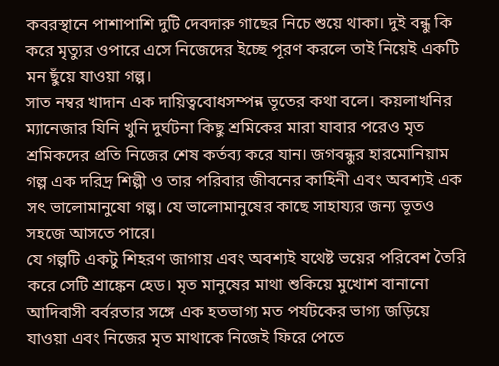কবরস্থানে পাশাপাশি দুটি দেবদারু গাছের নিচে শুয়ে থাকা। দুই বন্ধু কি করে মৃত্যুর ওপারে এসে নিজেদের ইচ্ছে পূরণ করলে তাই নিয়েই একটি মন ছুঁয়ে যাওয়া গল্প।
সাত নম্বর খাদান এক দায়িত্ববোধসম্পন্ন ভূতের কথা বলে। কয়লাখনির ম্যানেজার যিনি খুনি দুর্ঘটনা কিছু শ্রমিকের মারা যাবার পরেও মৃত শ্রমিকদের প্রতি নিজের শেষ কর্তব্য করে যান। জগবন্ধুর হারমোনিয়াম গল্প এক দরিদ্র শিল্পী ও তার পরিবার জীবনের কাহিনী এবং অবশ্যই এক সৎ ভালোমানুষো গল্প। যে ভালোমানুষের কাছে সাহায্যর জন্য ভূতও সহজে আসতে পারে।
যে গল্পটি একটু শিহরণ জাগায় এবং অবশ্যই যথেষ্ট ভয়ের পরিবেশ তৈরি করে সেটি শ্রাঙ্কেন হেড। মৃত মানুষের মাথা শুকিয়ে মুখোশ বানানো আদিবাসী বর্বরতার সঙ্গে এক হতভাগ্য মত পর্যটকের ভাগ্য জড়িয়ে যাওয়া এবং নিজের মৃত মাথাকে নিজেই ফিরে পেতে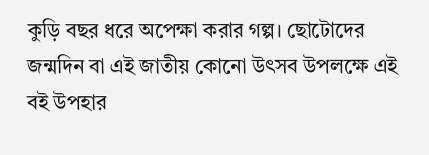কুড়ি বছর ধরে অপেক্ষা করার গল্প। ছোটোদের জন্মদিন বা এই জাতীয় কোনো উৎসব উপলক্ষে এই বই উপহার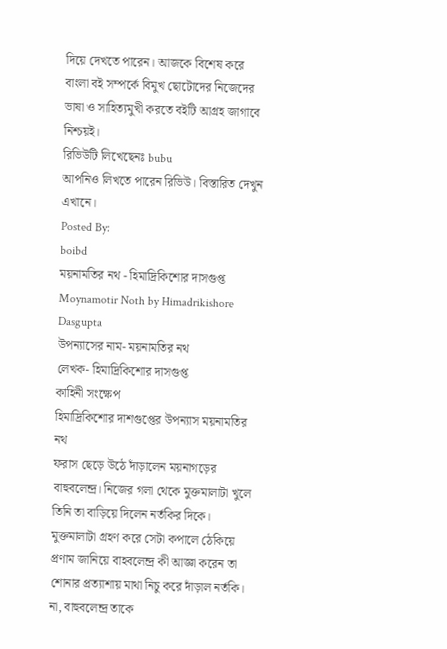দিয়ে দেখতে পারেন। আজকে বিশেষ করে বাংলা বই সম্পর্কে বিমুখ ছোটোদের নিজেদের ভাষা ও সাহিত্যমুখী করতে বইটি আগ্রহ জাগাবে নিশ্চয়ই।
রিভিউটি লিখেছেনঃ bubu
আপনিও লিখতে পারেন রিভিউ। বিস্তারিত দেখুন এখানে।
Posted By:
boibd
ময়নামতির নথ - হিমাদ্রিকিশোর দাসগুপ্ত Moynamotir Noth by Himadrikishore Dasgupta
উপন্যাসের নাম- ময়নামতির নথ
লেখক- হিমাদ্রিকিশোর দাসগুপ্ত
কাহিনী সংক্ষেপ
হিমাদ্রিকিশোর দাশগুপ্তের উপন্যাস ময়নামতির নথ
ফরাস ছেড়ে উঠে দাঁড়ালেন ময়নাগড়ের বাহুবলেন্দ্র। নিজের গলা থেকে মুক্তমালাটা খুলে তিনি তা বাড়িয়ে দিলেন নর্তকির দিকে। মুক্তমালাটা গ্রহণ করে সেটা কপালে ঠেকিয়ে প্রণাম জানিয়ে বাহবলেন্দ্র কী আজ্ঞা করেন তা শোনার প্রত্যাশায় মাথা নিচু করে দাঁড়াল নর্তকি। না, বাহুবলেন্দ্র তাকে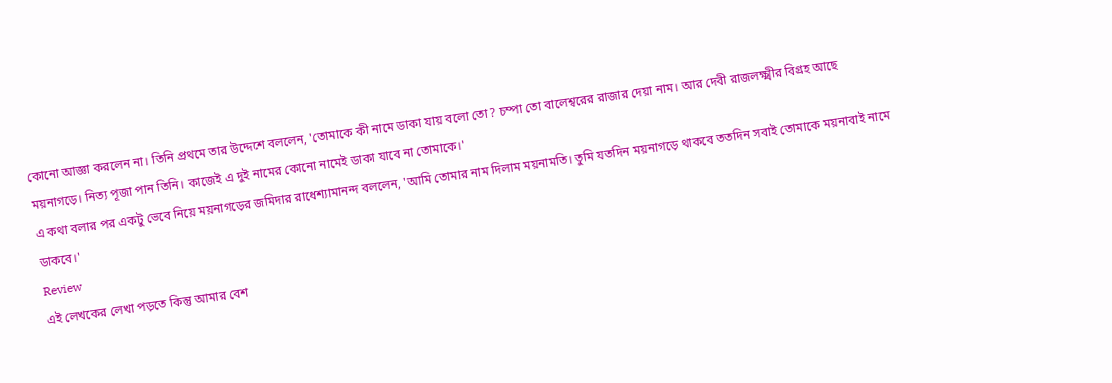কোনো আজ্ঞা করলেন না। তিনি প্রথমে তার উদ্দেশে বললেন, 'তোমাকে কী নামে ডাকা যায় বলো তো? চম্পা তো বালেশ্বরের রাজার দেয়া নাম। আর দেবী রাজলক্ষ্মীর বিগ্রহ আছে ময়নাগড়ে। নিত্য পূজা পান তিনি। কাজেই এ দুই নামের কোনো নামেই ডাকা যাবে না তোমাকে।'
এ কথা বলার পর একটু ভেবে নিয়ে ময়নাগড়ের জমিদার রাধেশ্যামানন্দ বললেন, 'আমি তোমার নাম দিলাম ময়নামতি। তুমি যতদিন ময়নাগড়ে থাকবে ততদিন সবাই তোমাকে ময়নাবাই নামে ডাকবে।'
Review
এই লেখকের লেখা পড়তে কিন্তু আমার বেশ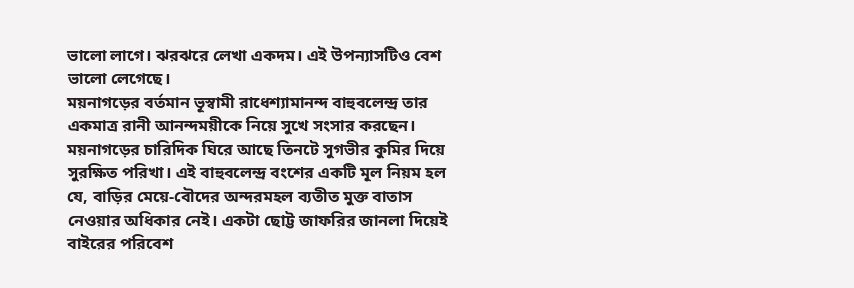ভালো লাগে। ঝরঝরে লেখা একদম। এই উপন্যাসটিও বেশ ভালো লেগেছে।
ময়নাগড়ের বর্তমান ভূস্বামী রাধেশ্যামানন্দ বাহুবলেন্দ্র তার একমাত্র রানী আনন্দময়ীকে নিয়ে সুখে সংসার করছেন। ময়নাগড়ের চারিদিক ঘিরে আছে তিনটে সুগভীর কুমির দিয়ে সুরক্ষিত পরিখা। এই বাহুবলেন্দ্র বংশের একটি মূল নিয়ম হল যে, বাড়ির মেয়ে-বৌদের অন্দরমহল ব্যতীত মুক্ত বাতাস নেওয়ার অধিকার নেই। একটা ছোট্ট জাফরির জানলা দিয়েই বাইরের পরিবেশ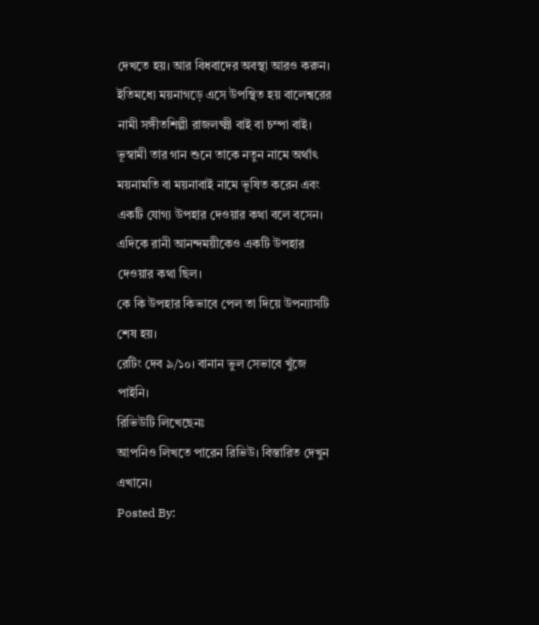দেখতে হয়। আর বিধবাদের অবস্থা আরও করুন। ইতিমধ্যে ময়নাগড়ে এসে উপস্থিত হয় বালেশ্বরের নামী সঙ্গীতশিল্পী রাজলক্ষ্মী বাই বা চম্পা বাই। ভূস্বামী তার গান শুনে তাকে নতুন নামে অর্থাৎ ময়নামতি বা ময়নাবাই নামে ভূষিত করেন এবং একটি যোগ্য উপহার দেওয়ার কথা বলে বসেন। এদিকে রানী আনন্দময়ীকেও একটি উপহার দেওয়ার কথা ছিল।
কে কি উপহার কিভাবে পেল তা দিয়ে উপন্যাসটি শেষ হয়।
রেটিং দেব ৯/১০। বানান ভুল সেভাবে খুঁজে পাইনি।
রিভিউটি লিখেছেনঃ
আপনিও লিখতে পারেন রিভিউ। বিস্তারিত দেখুন এখানে।
Posted By: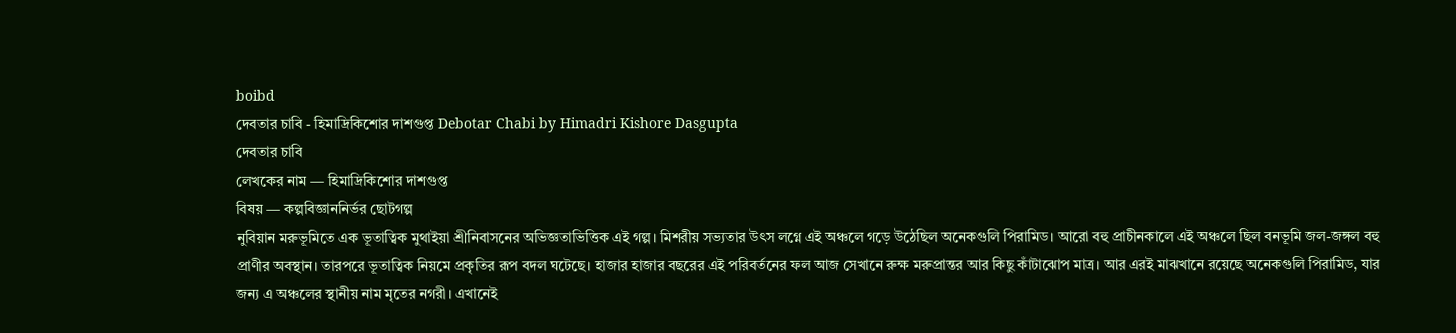boibd
দেবতার চাবি - হিমাদ্রিকিশোর দাশগুপ্ত Debotar Chabi by Himadri Kishore Dasgupta
দেবতার চাবি
লেখকের নাম — হিমাদ্রিকিশোর দাশগুপ্ত
বিষয় — কল্পবিজ্ঞাননির্ভর ছোটগল্প
নুবিয়ান মরুভূমিতে এক ভূতাত্বিক মুথাইয়া শ্রীনিবাসনের অভিজ্ঞতাভিত্তিক এই গল্প। মিশরীয় সভ্যতার উৎস লগ্নে এই অঞ্চলে গড়ে উঠেছিল অনেকগুলি পিরামিড। আরো বহু প্রাচীনকালে এই অঞ্চলে ছিল বনভূমি জল-জঙ্গল বহু প্রাণীর অবস্থান। তারপরে ভূতাত্বিক নিয়মে প্রকৃতির রূপ বদল ঘটেছে। হাজার হাজার বছরের এই পরিবর্তনের ফল আজ সেখানে রুক্ষ মরুপ্রান্তর আর কিছু কাঁটাঝোপ মাত্র। আর এরই মাঝখানে রয়েছে অনেকগুলি পিরামিড, যার জন্য এ অঞ্চলের স্থানীয় নাম মৃতের নগরী। এখানেই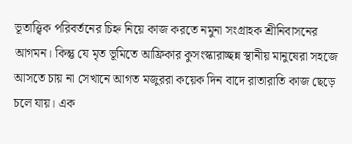ভূতাত্ত্বিক পরিবর্তনের চিহ্ন নিয়ে কাজ করতে নমুনা সংগ্রাহক শ্রীনিবাসনের আগমন। কিন্তু যে মৃত ভূমিতে আফ্রিকার কুসংস্কারাচ্ছন্ন স্থানীয় মানুষেরা সহজে আসতে চায় না সেখানে আগত মজুররা কয়েক দিন বাদে রাতারাতি কাজ ছেড়ে চলে যায়। এক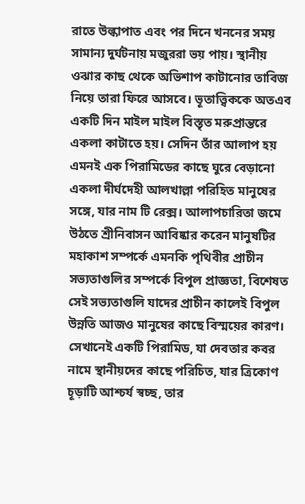রাতে উল্কাপাত এবং পর দিনে খননের সময় সামান্য দুর্ঘটনায় মজুররা ভয় পায়। স্থানীয় ওঝার কাছ থেকে অভিশাপ কাটানোর তাবিজ নিয়ে তারা ফিরে আসবে। ভূতাত্ত্বিককে অতএব একটি দিন মাইল মাইল বিস্তৃত মরুপ্রান্তরে একলা কাটাতে হয়। সেদিন তাঁর আলাপ হয় এমনই এক পিরামিডের কাছে ঘুরে বেড়ানো একলা দীর্ঘদেহী আলখাল্লা পরিহিত মানুষের সঙ্গে, যার নাম টি রেক্স। আলাপচারিতা জমে উঠতে শ্রীনিবাসন আবিষ্কার করেন মানুষটির মহাকাশ সম্পর্কে এমনকি পৃথিবীর প্রাচীন সভ্যতাগুলির সম্পর্কে বিপুল প্রাজ্ঞতা, বিশেষত সেই সভ্যতাগুলি যাদের প্রাচীন কালেই বিপুল উন্নতি আজও মানুষের কাছে বিস্ময়ের কারণ। সেখানেই একটি পিরামিড, যা দেবতার কবর নামে স্থানীয়দের কাছে পরিচিত, যার ত্রিকোণ চূড়াটি আশ্চর্য স্বচ্ছ, তার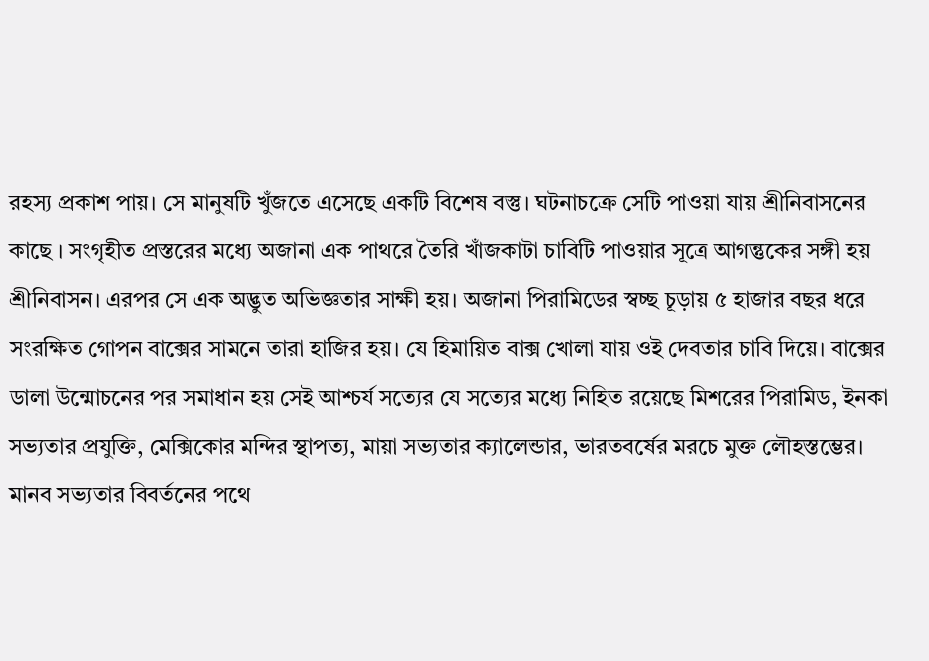রহস্য প্রকাশ পায়। সে মানুষটি খুঁজতে এসেছে একটি বিশেষ বস্তু। ঘটনাচক্রে সেটি পাওয়া যায় শ্রীনিবাসনের কাছে । সংগৃহীত প্রস্তরের মধ্যে অজানা এক পাথরে তৈরি খাঁজকাটা চাবিটি পাওয়ার সূত্রে আগন্তুকের সঙ্গী হয় শ্রীনিবাসন। এরপর সে এক অদ্ভুত অভিজ্ঞতার সাক্ষী হয়। অজানা পিরামিডের স্বচ্ছ চূড়ায় ৫ হাজার বছর ধরে সংরক্ষিত গোপন বাক্সের সামনে তারা হাজির হয়। যে হিমায়িত বাক্স খোলা যায় ওই দেবতার চাবি দিয়ে। বাক্সের ডালা উন্মোচনের পর সমাধান হয় সেই আশ্চর্য সত্যের যে সত্যের মধ্যে নিহিত রয়েছে মিশরের পিরামিড, ইনকা সভ্যতার প্রযুক্তি, মেক্সিকোর মন্দির স্থাপত্য, মায়া সভ্যতার ক্যালেন্ডার, ভারতবর্ষের মরচে মুক্ত লৌহস্তম্ভের।
মানব সভ্যতার বিবর্তনের পথে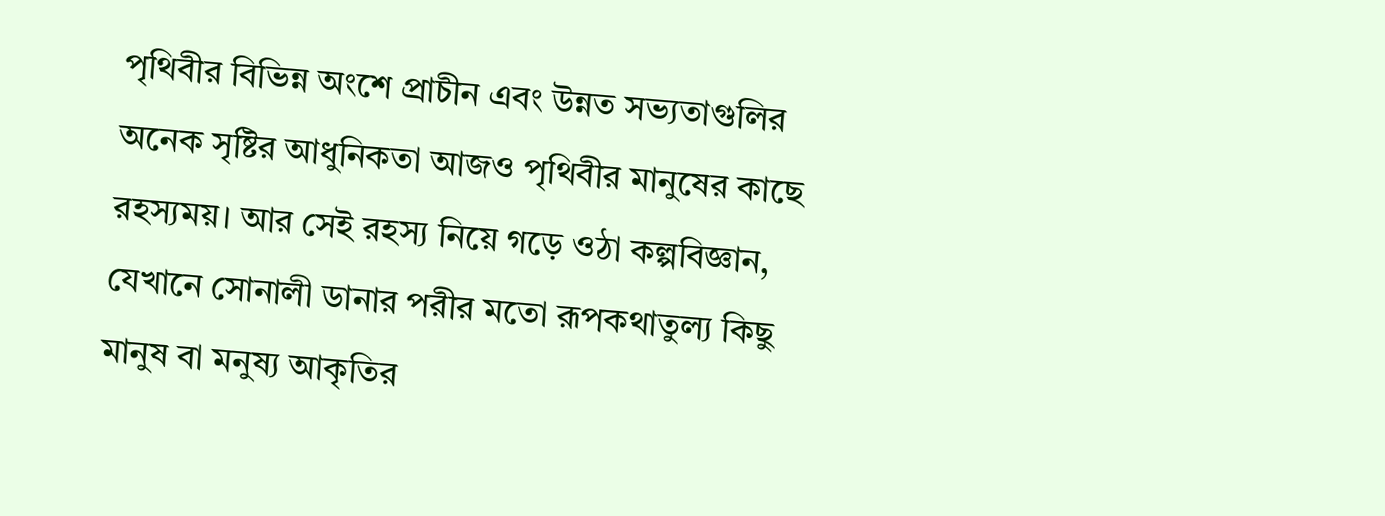পৃথিবীর বিভিন্ন অংশে প্রাচীন এবং উন্নত সভ্যতাগুলির অনেক সৃষ্টির আধুনিকতা আজও পৃথিবীর মানুষের কাছে রহস্যময়। আর সেই রহস্য নিয়ে গড়ে ওঠা কল্পবিজ্ঞান, যেখানে সোনালী ডানার পরীর মতো রূপকথাতুল্য কিছু মানুষ বা মনুষ্য আকৃতির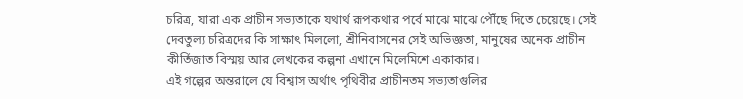চরিত্র, যারা এক প্রাচীন সভ্যতাকে যথার্থ রূপকথার পর্বে মাঝে মাঝে পৌঁছে দিতে চেয়েছে। সেই দেবতুল্য চরিত্রদের কি সাক্ষাৎ মিললো, শ্রীনিবাসনের সেই অভিজ্ঞতা, মানুষের অনেক প্রাচীন কীর্তিজাত বিস্ময় আর লেখকের কল্পনা এখানে মিলেমিশে একাকার।
এই গল্পের অন্তরালে যে বিশ্বাস অর্থাৎ পৃথিবীর প্রাচীনতম সভ্যতাগুলির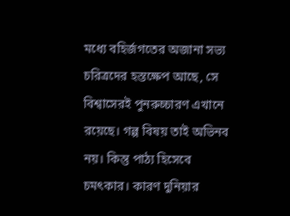মধ্যে বহির্জগতের অজানা সভ্য চরিত্রদের হস্তক্ষেপ আছে, সে বিশ্বাসেরই পুনরুচ্চারণ এখানে রয়েছে। গল্প বিষয় তাই অভিনব নয়। কিন্তু পাঠ্য হিসেবে চমৎকার। কারণ দুনিয়ার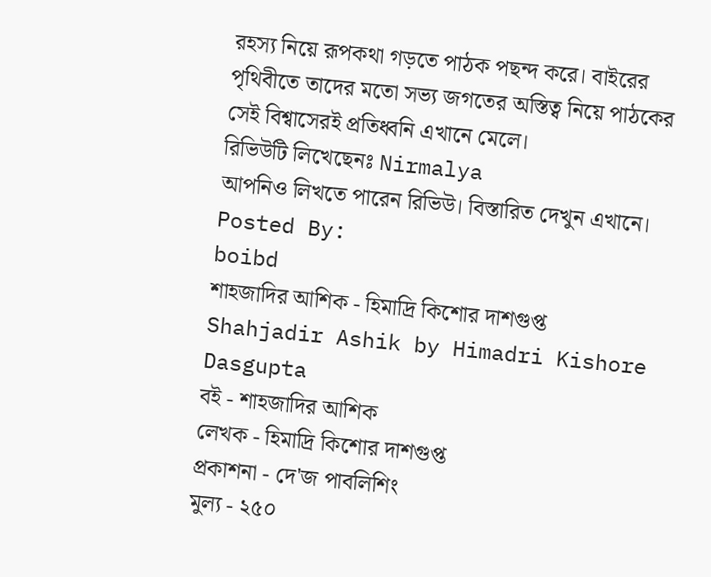রহস্য নিয়ে রূপকথা গড়তে পাঠক পছন্দ করে। বাইরের পৃথিবীতে তাদের মতো সভ্য জগতের অস্তিত্ব নিয়ে পাঠকের সেই বিশ্বাসেরই প্রতিধ্বনি এখানে মেলে।
রিভিউটি লিখেছেনঃ Nirmalya
আপনিও লিখতে পারেন রিভিউ। বিস্তারিত দেখুন এখানে।
Posted By:
boibd
শাহজাদির আশিক - হিমাদ্রি কিশোর দাশগুপ্ত Shahjadir Ashik by Himadri Kishore Dasgupta
বই - শাহজাদির আশিক
লেখক - হিমাদ্রি কিশোর দাশগুপ্ত
প্রকাশনা - দে'জ পাবলিশিং
মুল্য - ২৫০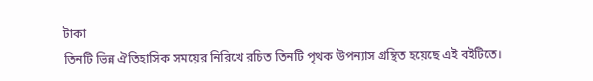টাকা
তিনটি ভিন্ন ঐতিহাসিক সময়ের নিরিখে রচিত তিনটি পৃথক উপন্যাস গ্রন্থিত হয়েছে এই বইটিতে।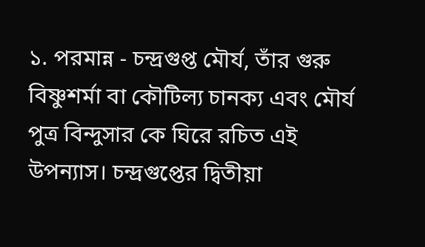১. পরমান্ন - চন্দ্রগুপ্ত মৌর্য, তাঁর গুরু বিষ্ণুশর্মা বা কৌটিল্য চানক্য এবং মৌর্য পুত্র বিন্দুসার কে ঘিরে রচিত এই উপন্যাস। চন্দ্রগুপ্তের দ্বিতীয়া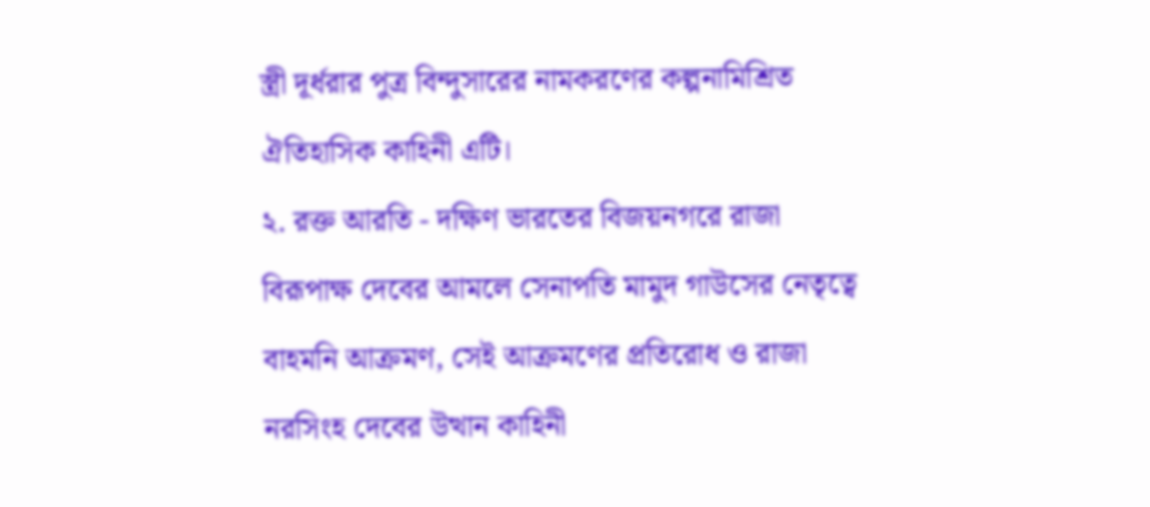স্ত্রী দূর্ধরার পুত্র বিন্দুসারের নামকরণের কল্পনামিশ্রিত ঐতিহাসিক কাহিনী এটি।
২. রক্ত আরতি - দক্ষিণ ভারতের বিজয়নগরে রাজা বিরূপাক্ষ দেবের আমলে সেনাপতি মামুদ গাউসের নেতৃত্বে বাহমনি আক্রমণ, সেই আক্রমণের প্রতিরোধ ও রাজা নরসিংহ দেবের উত্থান কাহিনী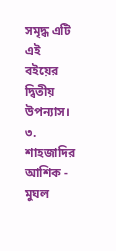সমৃদ্ধ এটি এই বইয়ের দ্বিতীয় উপন্যাস।
৩. শাহজাদির আশিক - মুঘল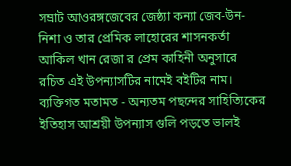সম্রাট আওরঙ্গজেবের জেষ্ঠ্যা কন্যা জেব-উন-নিশা ও তার প্রেমিক লাহোরের শাসনকর্তা আকিল খান রেজা র প্রেম কাহিনী অনুসারে রচিত এই উপন্যাসটির নামেই বইটির নাম।
ব্যক্তিগত মতামত - অন্যতম পছন্দের সাহিত্যিকের ইতিহাস আশ্রয়ী উপন্যাস গুলি পড়তে ভালই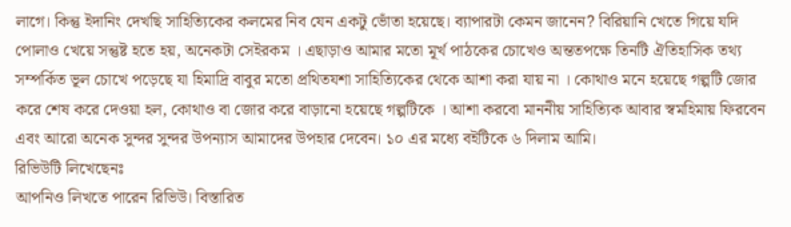লাগে। কিন্তু ইদানিং দেখছি সাহিত্যিকের কলমের নিব যেন একটু ভোঁতা হয়েছে। ব্যাপারটা কেমন জানেন? বিরিয়ানি খেতে গিয়ে যদি পোলাও খেয়ে সন্তুষ্ট হতে হয়, অনেকটা সেইরকম । এছাড়াও আমার মতো মূর্খ পাঠকের চোখেও অন্ততপক্ষে তিনটি ঐতিহাসিক তথ্য সম্পর্কিত ভূল চোখে পড়েছে যা হিমাদ্রি বাবুর মতো প্রথিতযশা সাহিত্যিকের থেকে আশা করা যায় না । কোথাও মনে হয়েছে গল্পটি জোর করে শেষ করে দেওয়া হল, কোথাও বা জোর করে বাড়ানো হয়েছে গল্পটিকে । আশা করবো মাননীয় সাহিত্যিক আবার স্বমহিমায় ফিরবেন এবং আরো অনেক সুন্দর সুন্দর উপন্যাস আমাদের উপহার দেবেন। ১০ এর মধ্যে বইটিকে ৬ দিলাম আমি।
রিভিউটি লিখেছেনঃ
আপনিও লিখতে পারেন রিভিউ। বিস্তারিত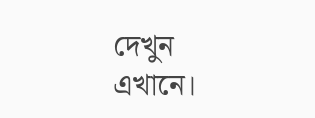দেখুন এখানে।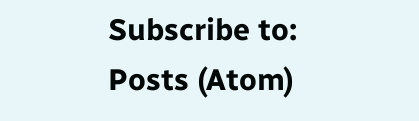Subscribe to:
Posts (Atom)